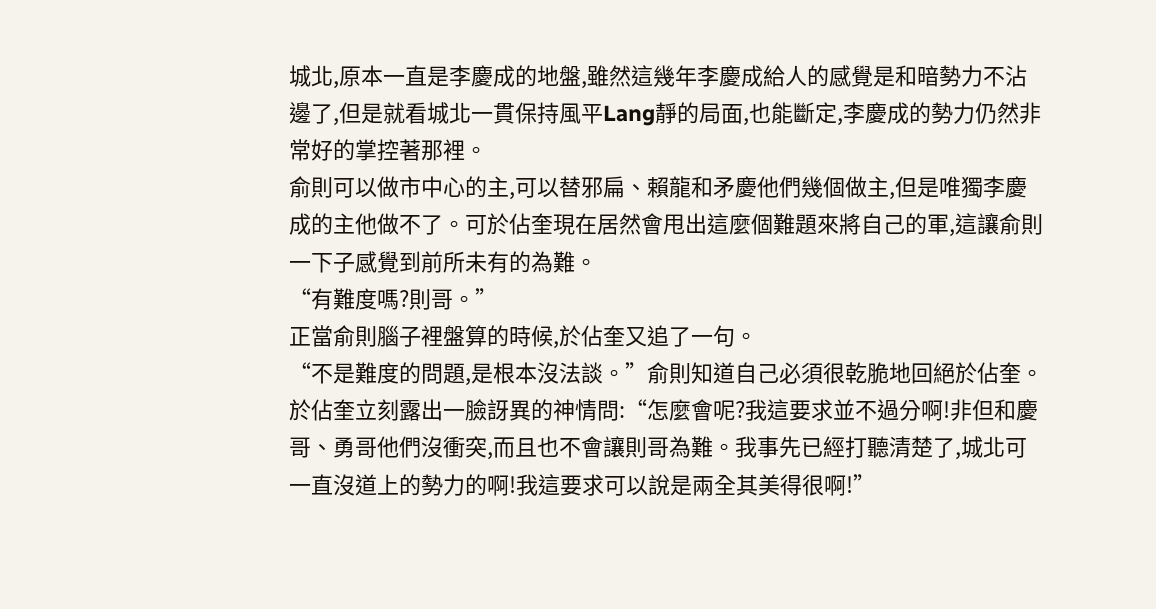城北,原本一直是李慶成的地盤,雖然這幾年李慶成給人的感覺是和暗勢力不沾邊了,但是就看城北一貫保持風平Lang靜的局面,也能斷定,李慶成的勢力仍然非常好的掌控著那裡。
俞則可以做市中心的主,可以替邪扁、賴龍和矛慶他們幾個做主,但是唯獨李慶成的主他做不了。可於佔奎現在居然會甩出這麼個難題來將自己的軍,這讓俞則一下子感覺到前所未有的為難。
“有難度嗎?則哥。”
正當俞則腦子裡盤算的時候,於佔奎又追了一句。
“不是難度的問題,是根本沒法談。”俞則知道自己必須很乾脆地回絕於佔奎。
於佔奎立刻露出一臉訝異的神情問:“怎麼會呢?我這要求並不過分啊!非但和慶哥、勇哥他們沒衝突,而且也不會讓則哥為難。我事先已經打聽清楚了,城北可一直沒道上的勢力的啊!我這要求可以說是兩全其美得很啊!”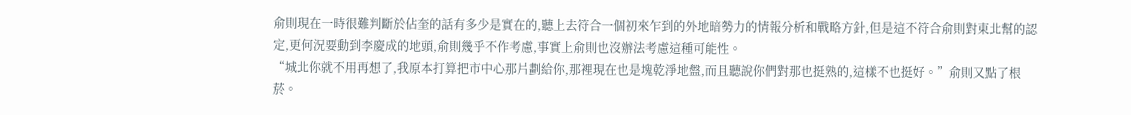俞則現在一時很難判斷於佔奎的話有多少是實在的,聽上去符合一個初來乍到的外地暗勢力的情報分析和戰略方針,但是這不符合俞則對東北幫的認定,更何況要動到李慶成的地頭,俞則幾乎不作考慮,事實上俞則也沒辦法考慮這種可能性。
“城北你就不用再想了,我原本打算把市中心那片劃給你,那裡現在也是塊乾淨地盤,而且聽說你們對那也挺熟的,這樣不也挺好。”俞則又點了根菸。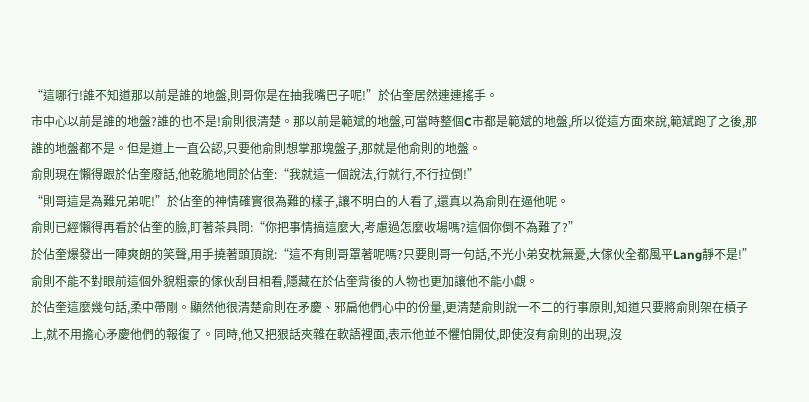“這哪行!誰不知道那以前是誰的地盤,則哥你是在抽我嘴巴子呢!”於佔奎居然連連搖手。
市中心以前是誰的地盤?誰的也不是!俞則很清楚。那以前是範斌的地盤,可當時整個C市都是範斌的地盤,所以從這方面來說,範斌跑了之後,那誰的地盤都不是。但是道上一直公認,只要他俞則想掌那塊盤子,那就是他俞則的地盤。
俞則現在懶得跟於佔奎廢話,他乾脆地問於佔奎:“我就這一個說法,行就行,不行拉倒!”
“則哥這是為難兄弟呢!”於佔奎的神情確實很為難的樣子,讓不明白的人看了,還真以為俞則在逼他呢。
俞則已經懶得再看於佔奎的臉,盯著茶具問:“你把事情搞這麼大,考慮過怎麼收場嗎?這個你倒不為難了?”
於佔奎爆發出一陣爽朗的笑聲,用手撓著頭頂說:“這不有則哥罩著呢嗎?只要則哥一句話,不光小弟安枕無憂,大傢伙全都風平Lang靜不是!”
俞則不能不對眼前這個外貌粗豪的傢伙刮目相看,隱藏在於佔奎背後的人物也更加讓他不能小覷。
於佔奎這麼幾句話,柔中帶剛。顯然他很清楚俞則在矛慶、邪扁他們心中的份量,更清楚俞則說一不二的行事原則,知道只要將俞則架在槓子上,就不用擔心矛慶他們的報復了。同時,他又把狠話夾雜在軟語裡面,表示他並不懼怕開仗,即使沒有俞則的出現,沒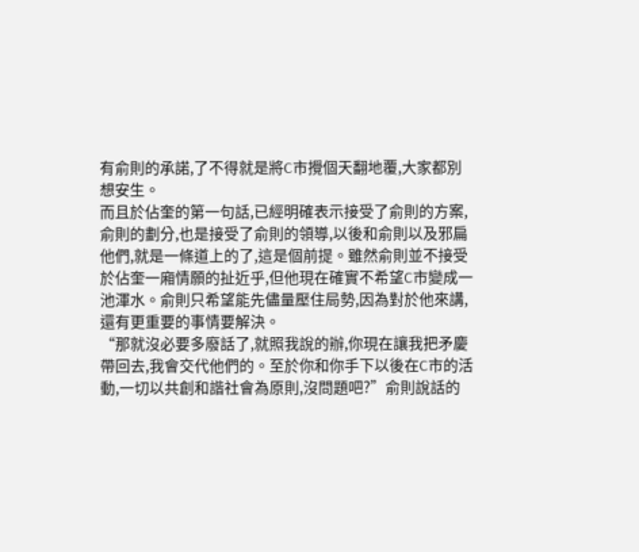有俞則的承諾,了不得就是將C市攪個天翻地覆,大家都別想安生。
而且於佔奎的第一句話,已經明確表示接受了俞則的方案,俞則的劃分,也是接受了俞則的領導,以後和俞則以及邪扁他們,就是一條道上的了,這是個前提。雖然俞則並不接受於佔奎一廂情願的扯近乎,但他現在確實不希望C市變成一池渾水。俞則只希望能先儘量壓住局勢,因為對於他來講,還有更重要的事情要解決。
“那就沒必要多廢話了,就照我說的辦,你現在讓我把矛慶帶回去,我會交代他們的。至於你和你手下以後在C市的活動,一切以共創和諧社會為原則,沒問題吧?”俞則說話的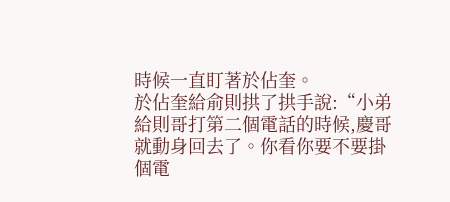時候一直盯著於佔奎。
於佔奎給俞則拱了拱手說:“小弟給則哥打第二個電話的時候,慶哥就動身回去了。你看你要不要掛個電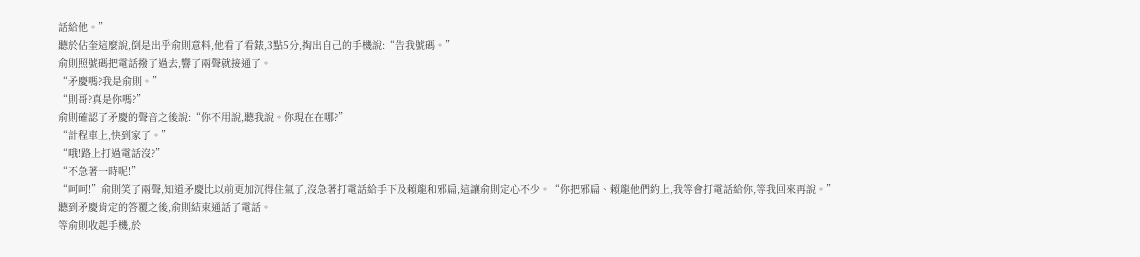話給他。”
聽於佔奎這麼說,倒是出乎俞則意料,他看了看錶,3點5分,掏出自己的手機說:“告我號碼。”
俞則照號碼把電話撥了過去,響了兩聲就接通了。
“矛慶嗎?我是俞則。”
“則哥?真是你嗎?”
俞則確認了矛慶的聲音之後說:“你不用說,聽我說。你現在在哪?”
“計程車上,快到家了。”
“哦!路上打過電話沒?”
“不急著一時呢!”
“呵呵!”俞則笑了兩聲,知道矛慶比以前更加沉得住氣了,沒急著打電話給手下及賴龍和邪扁,這讓俞則定心不少。“你把邪扁、賴龍他們約上,我等會打電話給你,等我回來再說。”
聽到矛慶肯定的答覆之後,俞則結束通話了電話。
等俞則收起手機,於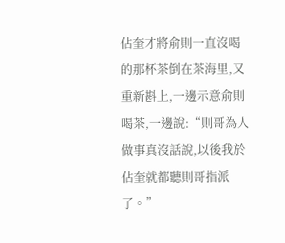佔奎才將俞則一直沒喝的那杯茶倒在茶海里,又重新斟上,一邊示意俞則喝茶,一邊說:“則哥為人做事真沒話說,以後我於佔奎就都聽則哥指派了。”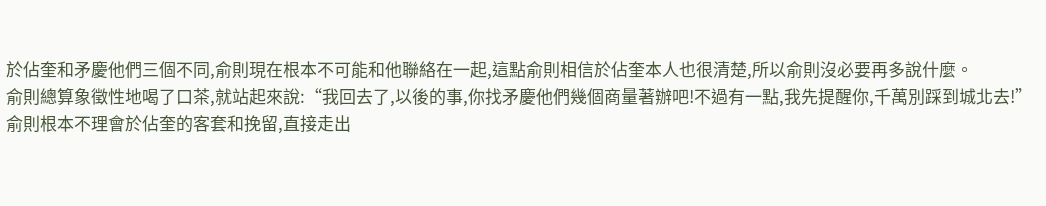於佔奎和矛慶他們三個不同,俞則現在根本不可能和他聯絡在一起,這點俞則相信於佔奎本人也很清楚,所以俞則沒必要再多說什麼。
俞則總算象徵性地喝了口茶,就站起來說:“我回去了,以後的事,你找矛慶他們幾個商量著辦吧!不過有一點,我先提醒你,千萬別踩到城北去!”
俞則根本不理會於佔奎的客套和挽留,直接走出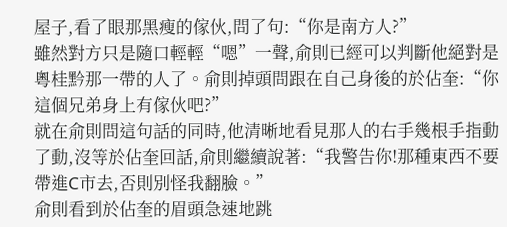屋子,看了眼那黑瘦的傢伙,問了句:“你是南方人?”
雖然對方只是隨口輕輕“嗯”一聲,俞則已經可以判斷他絕對是粵桂黔那一帶的人了。俞則掉頭問跟在自己身後的於佔奎:“你這個兄弟身上有傢伙吧?”
就在俞則問這句話的同時,他清晰地看見那人的右手幾根手指動了動,沒等於佔奎回話,俞則繼續說著:“我警告你!那種東西不要帶進C市去,否則別怪我翻臉。”
俞則看到於佔奎的眉頭急速地跳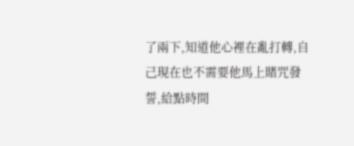了兩下,知道他心裡在亂打轉,自己現在也不需要他馬上賭咒發誓,給點時間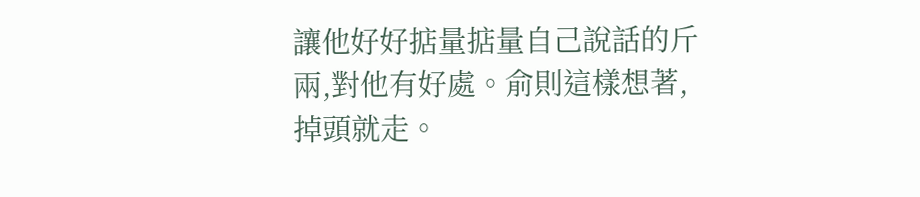讓他好好掂量掂量自己說話的斤兩,對他有好處。俞則這樣想著,掉頭就走。